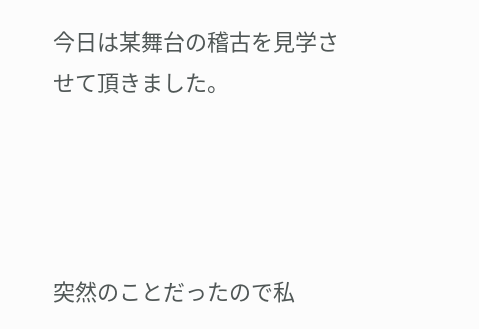今日は某舞台の稽古を見学させて頂きました。




突然のことだったので私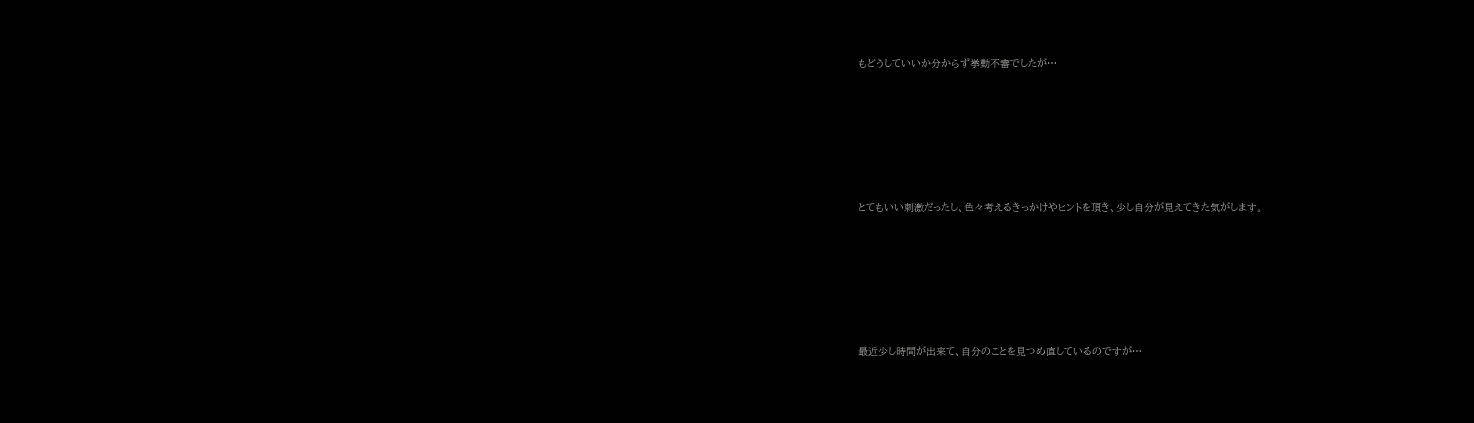もどうしていいか分からず挙動不審でしたが…








とてもいい刺激だったし、色々考えるきっかけやヒントを頂き、少し自分が見えてきた気がします。








最近少し時間が出来て、自分のことを見つめ直しているのですが…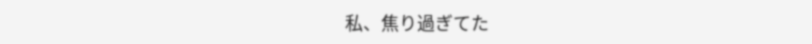私、焦り過ぎてた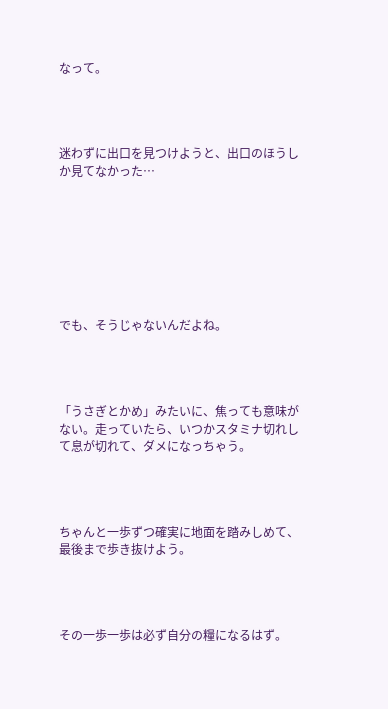なって。




迷わずに出口を見つけようと、出口のほうしか見てなかった…








でも、そうじゃないんだよね。




「うさぎとかめ」みたいに、焦っても意味がない。走っていたら、いつかスタミナ切れして息が切れて、ダメになっちゃう。




ちゃんと一歩ずつ確実に地面を踏みしめて、最後まで歩き抜けよう。




その一歩一歩は必ず自分の糧になるはず。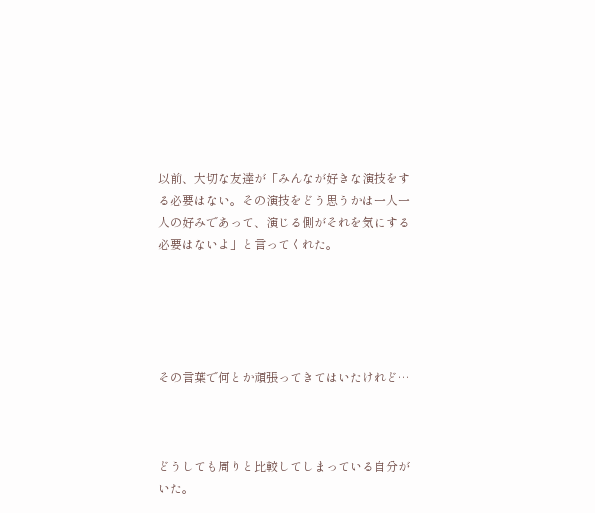以前、大切な友達が「みんなが好きな演技をする必要はない。その演技をどう思うかは一人一人の好みであって、演じる側がそれを気にする必要はないよ」と言ってくれた。





その言葉で何とか頑張ってきてはいたけれど…



どうしても周りと比較してしまっている自分がいた。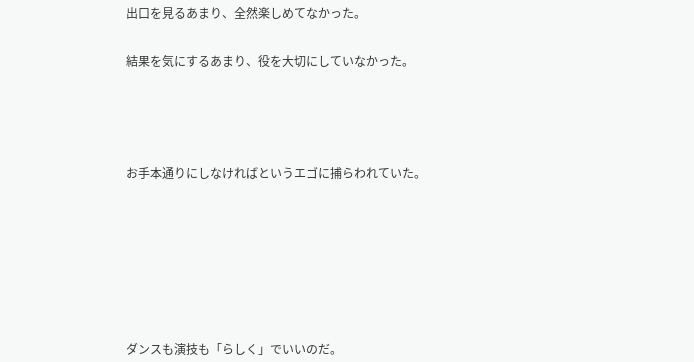出口を見るあまり、全然楽しめてなかった。


結果を気にするあまり、役を大切にしていなかった。






お手本通りにしなければというエゴに捕らわれていた。










ダンスも演技も「らしく」でいいのだ。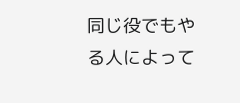同じ役でもやる人によって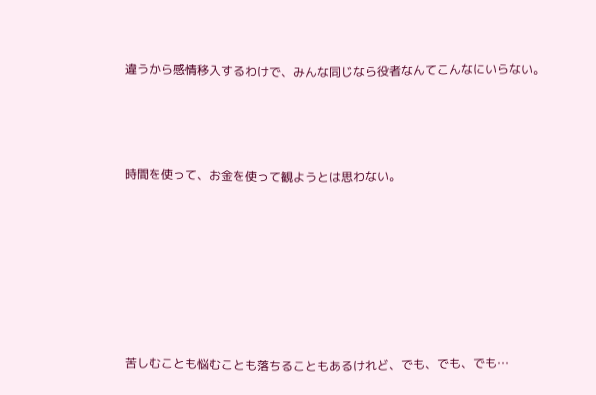違うから感情移入するわけで、みんな同じなら役者なんてこんなにいらない。




時間を使って、お金を使って観ようとは思わない。








苦しむことも悩むことも落ちることもあるけれど、でも、でも、でも…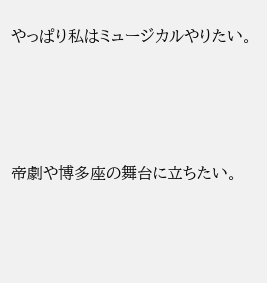やっぱり私はミュージカルやりたい。




帝劇や博多座の舞台に立ちたい。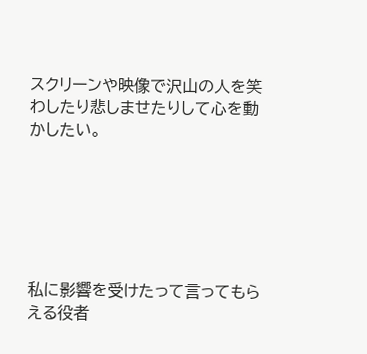スクリーンや映像で沢山の人を笑わしたり悲しませたりして心を動かしたい。






私に影響を受けたって言ってもらえる役者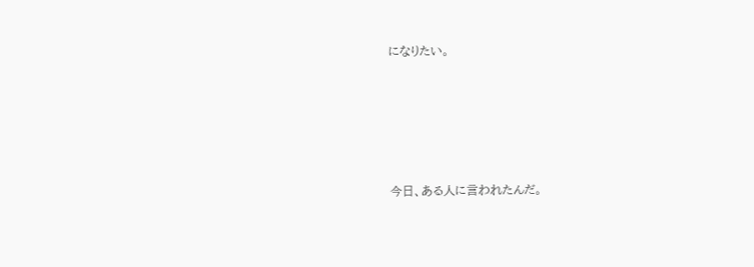になりたい。








今日、ある人に言われたんだ。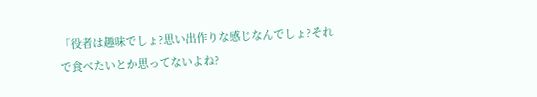「役者は趣味でしょ?思い出作りな感じなんでしょ?それで食べたいとか思ってないよね?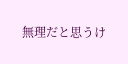無理だと思うけ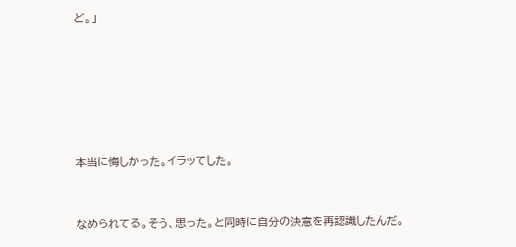ど。」






本当に悔しかった。イラッてした。


なめられてる。そう、思った。と同時に自分の決意を再認識したんだ。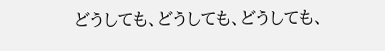どうしても、どうしても、どうしても、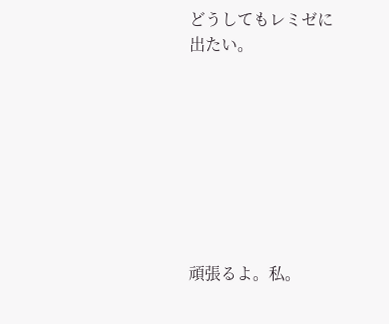どうしてもレミゼに出たい。








頑張るよ。私。